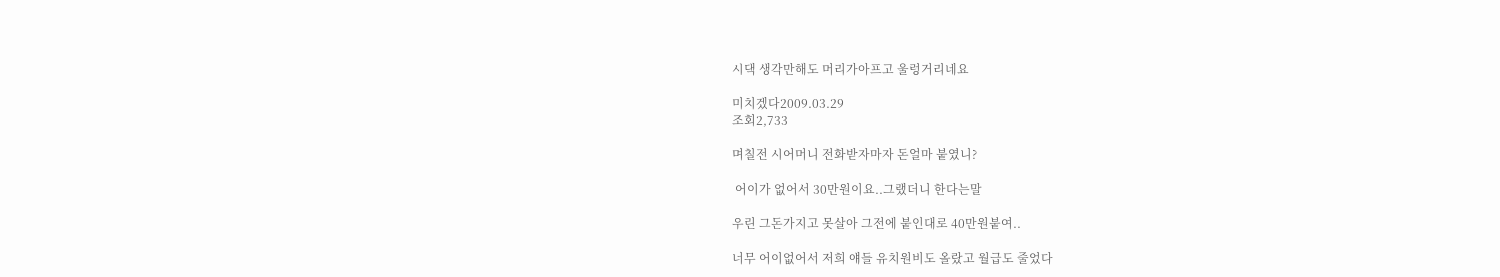시댁 생각만해도 머리가아프고 울렁거리네요

미치겠다2009.03.29
조회2,733

며칠전 시어머니 전화받자마자 돈얼마 붙였니?

 어이가 없어서 30만원이요..그랬더니 한다는말

우린 그돈가지고 못살아 그전에 붙인대로 40만원붙여..

너무 어이없어서 저희 얘들 유치원비도 올랐고 월급도 줄었다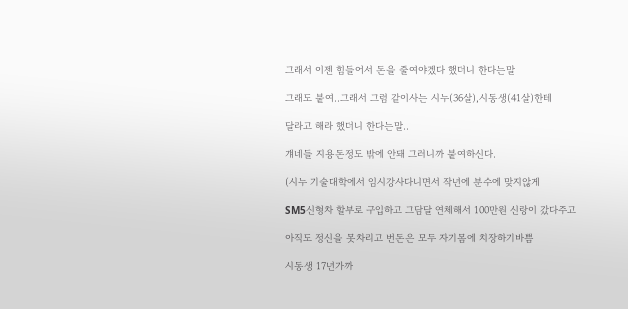그래서 이젠 힘들어서 돈을 줄여야겠다 했더니 한다는말

그래도 붙여..그래서 그럼 같이사는 시누(36살),시동생(41살)한테

달라고 해라 했더니 한다는말..

걔네들 지용돈정도 밖에 안돼 그러니까 붙여하신다.

(시누 기술대학에서 임시강사다니면서 작년에 분수에 맞지않게

SM5신형차 할부로 구입하고 그담달 연체해서 100만원 신랑이 갔다주고

아직도 정신을 못차리고 번돈은 모두 자기몸에 치장하기바쁨

시동생 17년가까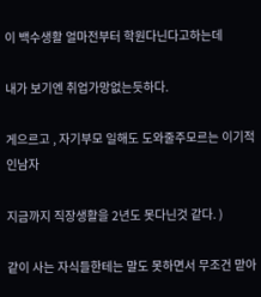이 백수생활 얼마전부터 학원다닌다고하는데

내가 보기엔 취업가망없는듯하다.

게으르고 , 자기부모 일해도 도와줄주모르는 이기적인남자

지금까지 직장생활을 2년도 못다닌것 같다. )

같이 사는 자식들한테는 말도 못하면서 무조건 맏아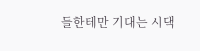들한테만 기대는 시댁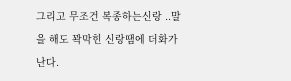그리고 무조건 복종하는신랑 ..말을 해도 꽉막힌 신랑땜에 더화가난다.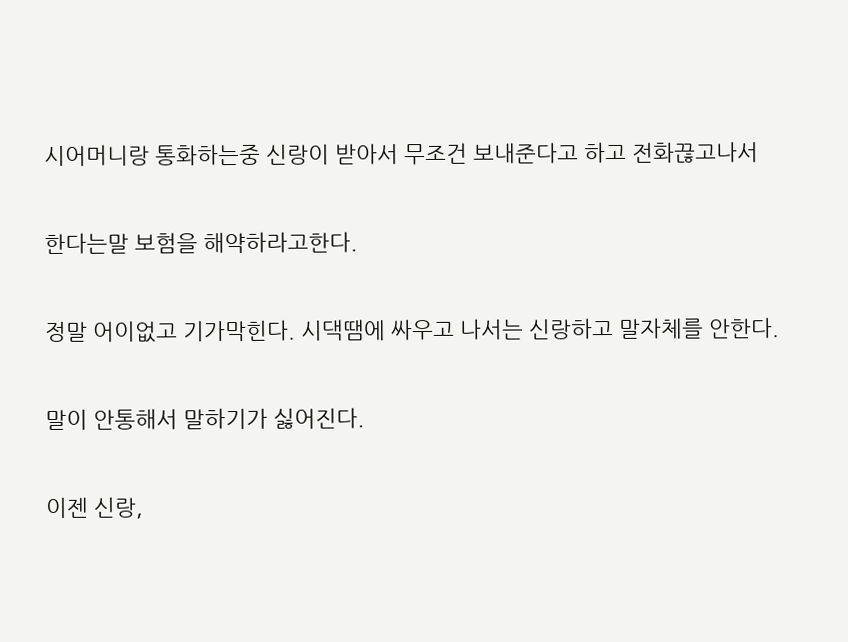시어머니랑 통화하는중 신랑이 받아서 무조건 보내준다고 하고 전화끊고나서

한다는말 보험을 해약하라고한다.

정말 어이없고 기가막힌다. 시댁땜에 싸우고 나서는 신랑하고 말자체를 안한다.

말이 안통해서 말하기가 싫어진다.

이젠 신랑,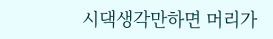시댁생각만하면 머리가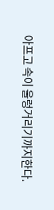아프고 속이 울렁거리기까지한다.